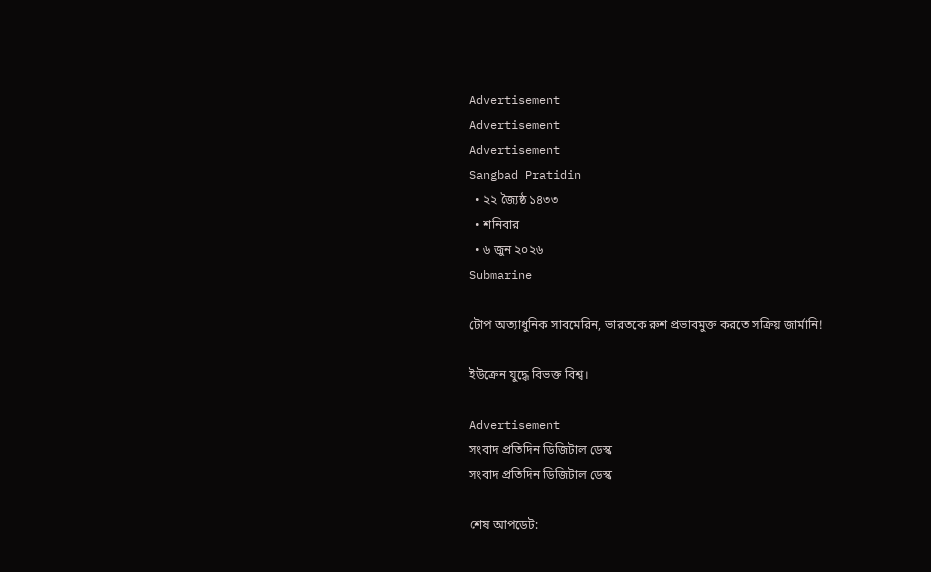Advertisement
Advertisement
Advertisement
Sangbad Pratidin
  • ২২ জ্যৈষ্ঠ ১৪৩৩
  • শনিবার
  • ৬ জুন ২০২৬
Submarine

টোপ অত্যাধুনিক সাবমেরিন, ভারতকে রুশ প্রভাবমুক্ত করতে সক্রিয় জার্মানি!

ইউক্রেন যুদ্ধে বিভক্ত বিশ্ব।

Advertisement
সংবাদ প্রতিদিন ডিজিটাল ডেস্ক
সংবাদ প্রতিদিন ডিজিটাল ডেস্ক

শেষ আপডেট: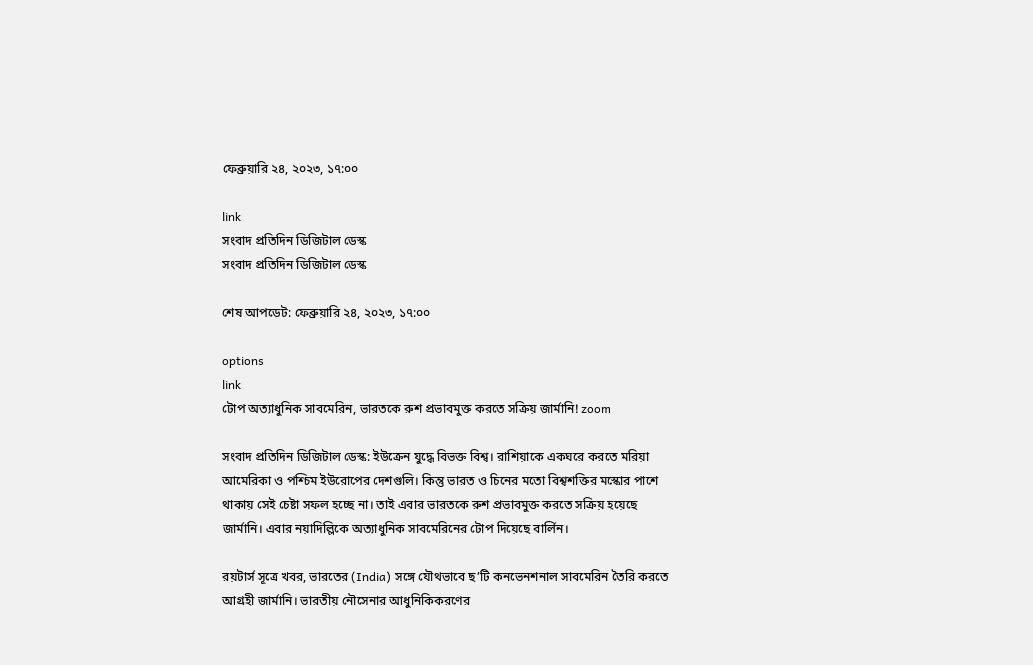ফেব্রুয়ারি ২৪, ২০২৩, ১৭:০০

link
সংবাদ প্রতিদিন ডিজিটাল ডেস্ক
সংবাদ প্রতিদিন ডিজিটাল ডেস্ক

শেষ আপডেট: ফেব্রুয়ারি ২৪, ২০২৩, ১৭:০০

options
link
টোপ অত্যাধুনিক সাবমেরিন, ভারতকে রুশ প্রভাবমুক্ত করতে সক্রিয় জার্মানি! zoom

সংবাদ প্রতিদিন ডিজিটাল ডেস্ক: ইউক্রেন যুদ্ধে বিভক্ত বিশ্ব। রাশিয়াকে একঘরে করতে মরিয়া আমেরিকা ও পশ্চিম ইউরোপের দেশগুলি। কিন্তু ভারত ও চিনের মতো বিশ্বশক্তির মস্কোর পাশে থাকায় সেই চেষ্টা সফল হচ্ছে না। তাই এবার ভারতকে রুশ প্রভাবমুক্ত করতে সক্রিয় হয়েছে জার্মানি। এবার নয়াদিল্লিকে অত্যাধুনিক সাবমেরিনের টোপ দিয়েছে বার্লিন।

রয়টার্স সূত্রে খবর, ভারতের (India) সঙ্গে যৌথভাবে ছ’টি কনভেনশনাল সাবমেরিন তৈরি করতে আগ্রহী জার্মানি। ভারতীয় নৌসেনার আধুনিকিকরণের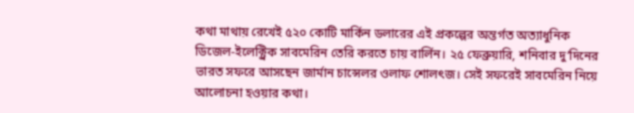কথা মাথায় রেখেই ৫২০ কোটি মার্কিন ডলারের এই প্রকল্পের অন্তর্গত অত্যাধুনিক ডিজেল-ইলেক্ট্রিক সাবমেরিন তেরি করতে চায় বার্লিন। ২৫ ফেব্রুয়ারি, শনিবার দু’দিনের ভারত সফরে আসছেন জার্মান চান্সেলর ওলাফ শোলৎজ। সেই সফরেই সাবমেরিন নিয়ে আলোচনা হওয়ার কথা।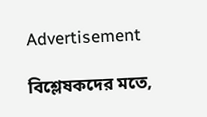Advertisement

বিশ্লেষকদের মতে,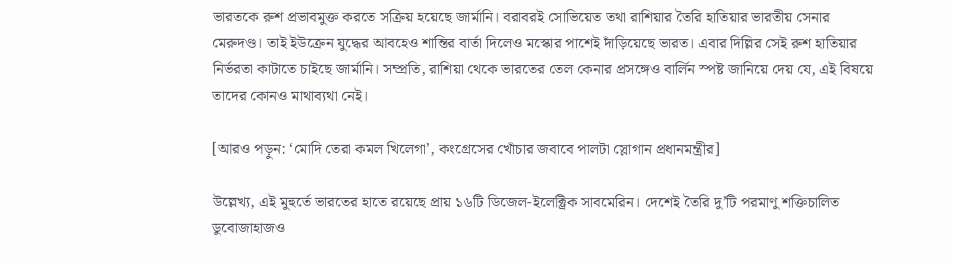ভারতকে রুশ প্রভাবমুক্ত করতে সক্রিয় হয়েছে জার্মানি। বরাবরই সোভিয়েত তথা রাশিয়ার তৈরি হাতিয়ার ভারতীয় সেনার মেরুদণ্ড। তাই ইউক্রেন যুদ্ধের আবহেও শান্তির বার্তা দিলেও মস্কোর পাশেই দাঁড়িয়েছে ভারত। এবার দিল্লির সেই রুশ হাতিয়ার নির্ভরতা কাটাতে চাইছে জার্মানি। সম্প্রতি, রাশিয়া থেকে ভারতের তেল কেনার প্রসঙ্গেও বার্লিন স্পষ্ট জানিয়ে দেয় যে, এই বিষয়ে তাদের কোনও মাথাব্যথা নেই।

[আরও পড়ুন: ‘মোদি তেরা কমল খিলেগা’, কংগ্রেসের খোঁচার জবাবে পালটা স্লোগান প্রধানমন্ত্রীর]

উল্লেখ্য, এই মুহুর্তে ভারতের হাতে রয়েছে প্রায় ১৬টি ডিজেল-ইলেক্ট্রিক সাবমেরিন। দেশেই তৈরি দু’টি পরমাণু শক্তিচালিত ডুবোজাহাজও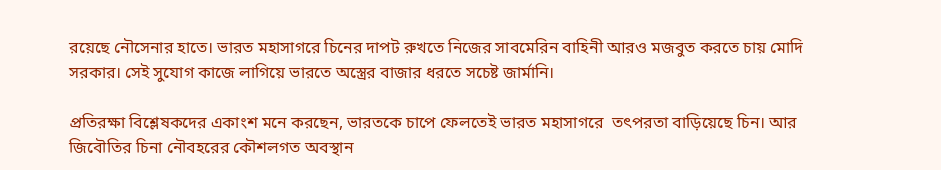রয়েছে নৌসেনার হাতে। ভারত মহাসাগরে চিনের দাপট রুখতে নিজের সাবমেরিন বাহিনী আরও মজবুত করতে চায় মোদি সরকার। সেই সুযোগ কাজে লাগিয়ে ভারতে অস্ত্রের বাজার ধরতে সচেষ্ট জার্মানি।

প্রতিরক্ষা বিশ্লেষকদের একাংশ মনে করছেন, ভারতকে চাপে ফেলতেই ভারত মহাসাগরে  তৎপরতা বাড়িয়েছে চিন। আর জিবৌতির চিনা নৌবহরের কৌশলগত অবস্থান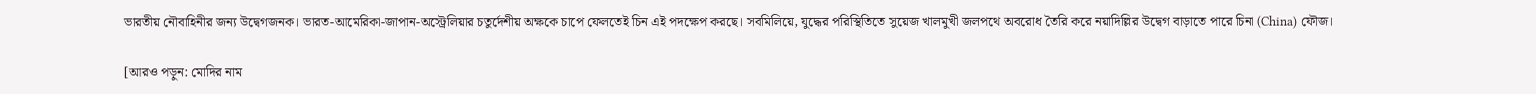ভারতীয় নৌবাহিনীর জন্য উদ্বেগজনক। ভারত-আমেরিকা-জাপান-অস্ট্রেলিয়ার চতুর্দেশীয় অক্ষকে চাপে ফেলতেই চিন এই পদক্ষেপ করছে। সবমিলিয়ে, যুদ্ধের পরিস্থিতিতে সুয়েজ খালমুখী জলপথে অবরোধ তৈরি করে নয়াদিল্লির উদ্বেগ বাড়াতে পারে চিনা (China) ফৌজ।

[আরও পড়ুন: মোদির নাম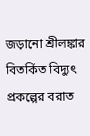জড়ানো শ্রীলঙ্কার বিতর্কিত বিদ্যুৎ প্রকল্পের বরাত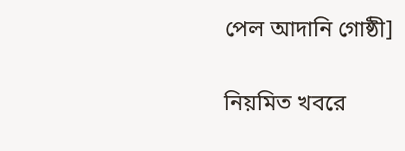পেল আদানি গোষ্ঠী]

নিয়মিত খবরে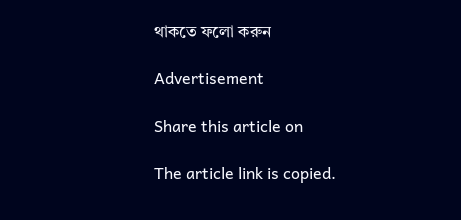থাকতে ফলো করুন

Advertisement

Share this article on

The article link is copied.